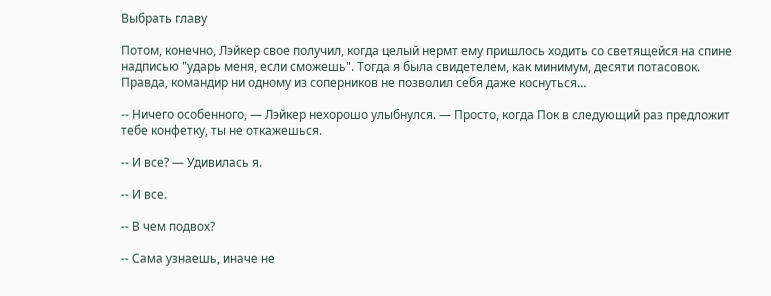Выбрать главу

Потом, конечно, Лэйкер свое получил, когда целый нермт ему пришлось ходить со светящейся на спине надписью "ударь меня, если сможешь". Тогда я была свидетелем, как минимум, десяти потасовок. Правда, командир ни одному из соперников не позволил себя даже коснуться…

-- Ничего особенного, — Лэйкер нехорошо улыбнулся. — Просто, когда Пок в следующий раз предложит тебе конфетку, ты не откажешься.

-- И все? — Удивилась я.

-- И все.

-- В чем подвох?

-- Сама узнаешь, иначе не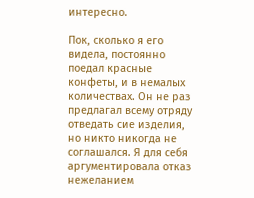интересно.

Пок, сколько я его видела, постоянно поедал красные конфеты, и в немалых количествах. Он не раз предлагал всему отряду отведать сие изделия, но никто никогда не соглашался. Я для себя аргументировала отказ нежеланием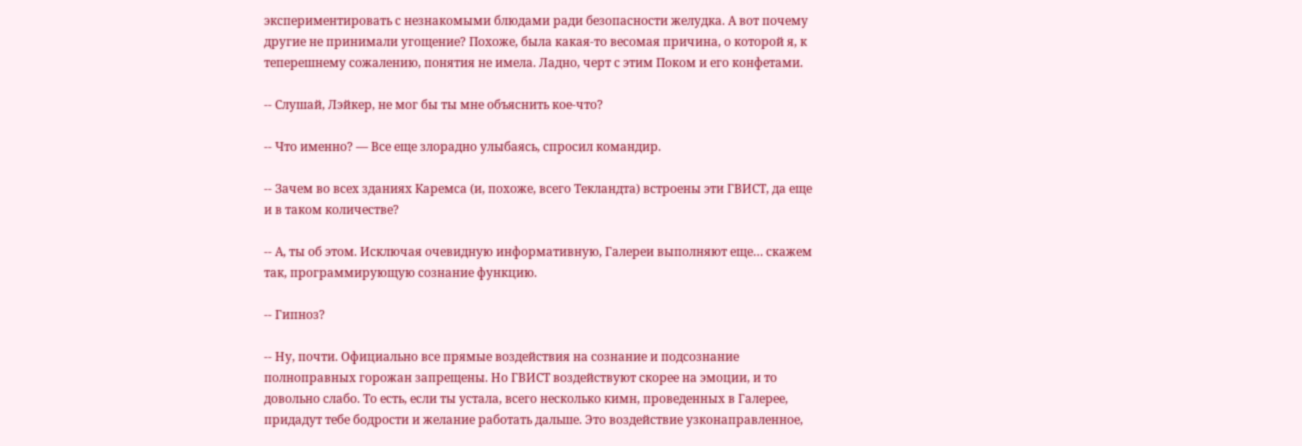экспериментировать с незнакомыми блюдами ради безопасности желудка. А вот почему другие не принимали угощение? Похоже, была какая-то весомая причина, о которой я, к теперешнему сожалению, понятия не имела. Ладно, черт с этим Поком и его конфетами.

-- Слушай, Лэйкер, не мог бы ты мне объяснить кое-что?

-- Что именно? — Все еще злорадно улыбаясь, спросил командир.

-- Зачем во всех зданиях Каремса (и, похоже, всего Текландта) встроены эти ГВИСТ, да еще и в таком количестве?

-- А, ты об этом. Исключая очевидную информативную, Галереи выполняют еще… скажем так, программирующую сознание функцию.

-- Гипноз?

-- Ну, почти. Официально все прямые воздействия на сознание и подсознание полноправных горожан запрещены. Но ГВИСТ воздействуют скорее на эмоции, и то довольно слабо. То есть, если ты устала, всего несколько кимн, проведенных в Галерее, придадут тебе бодрости и желание работать дальше. Это воздействие узконаправленное,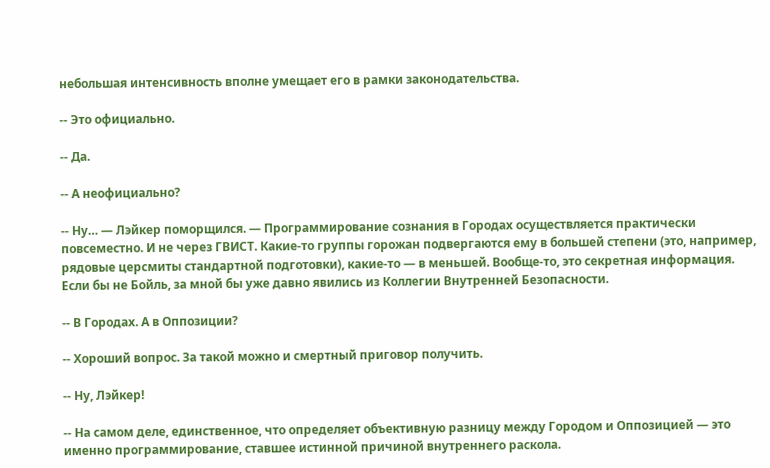небольшая интенсивность вполне умещает его в рамки законодательства.

-- Это официально.

-- Да.

-- А неофициально?

-- Ну… — Лэйкер поморщился. — Программирование сознания в Городах осуществляется практически повсеместно. И не через ГВИСТ. Какие-то группы горожан подвергаются ему в большей степени (это, например, рядовые церсмиты стандартной подготовки), какие-то — в меньшей. Вообще-то, это секретная информация. Если бы не Бойль, за мной бы уже давно явились из Коллегии Внутренней Безопасности.

-- В Городах. А в Оппозиции?

-- Хороший вопрос. За такой можно и смертный приговор получить.

-- Ну, Лэйкер!

-- На самом деле, единственное, что определяет объективную разницу между Городом и Оппозицией — это именно программирование, ставшее истинной причиной внутреннего раскола.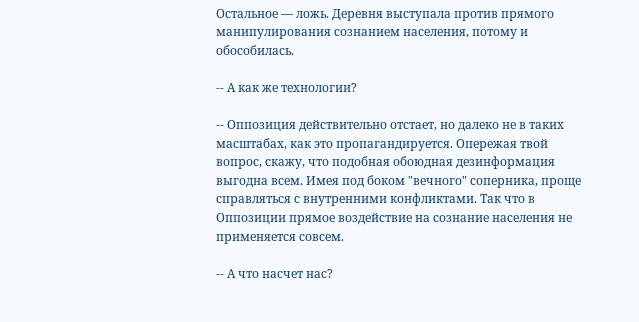Остальное — ложь. Деревня выступала против прямого манипулирования сознанием населения, потому и обособилась.

-- А как же технологии?

-- Оппозиция действительно отстает, но далеко не в таких масштабах, как это пропагандируется. Опережая твой вопрос, скажу, что подобная обоюдная дезинформация выгодна всем. Имея под боком "вечного" соперника, проще справляться с внутренними конфликтами. Так что в Оппозиции прямое воздействие на сознание населения не применяется совсем.

-- А что насчет нас?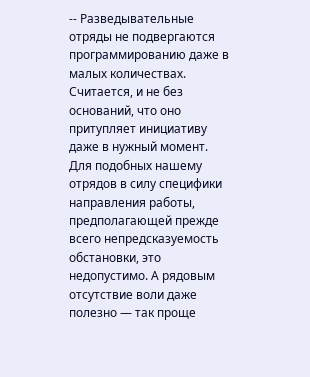-- Разведывательные отряды не подвергаются программированию даже в малых количествах. Считается, и не без оснований, что оно притупляет инициативу даже в нужный момент. Для подобных нашему отрядов в силу специфики направления работы, предполагающей прежде всего непредсказуемость обстановки, это недопустимо. А рядовым отсутствие воли даже полезно — так проще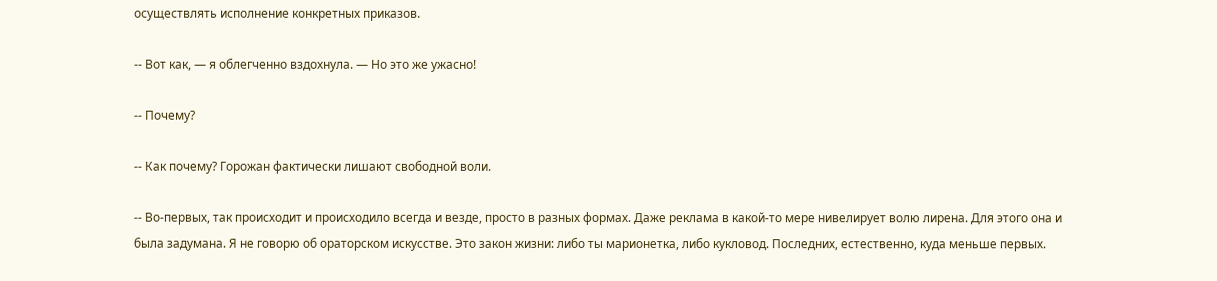осуществлять исполнение конкретных приказов.

-- Вот как, — я облегченно вздохнула. — Но это же ужасно!

-- Почему?

-- Как почему? Горожан фактически лишают свободной воли.

-- Во-первых, так происходит и происходило всегда и везде, просто в разных формах. Даже реклама в какой-то мере нивелирует волю лирена. Для этого она и была задумана. Я не говорю об ораторском искусстве. Это закон жизни: либо ты марионетка, либо кукловод. Последних, естественно, куда меньше первых.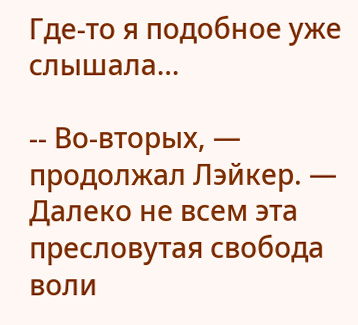Где-то я подобное уже слышала…

-- Во-вторых, — продолжал Лэйкер. — Далеко не всем эта пресловутая свобода воли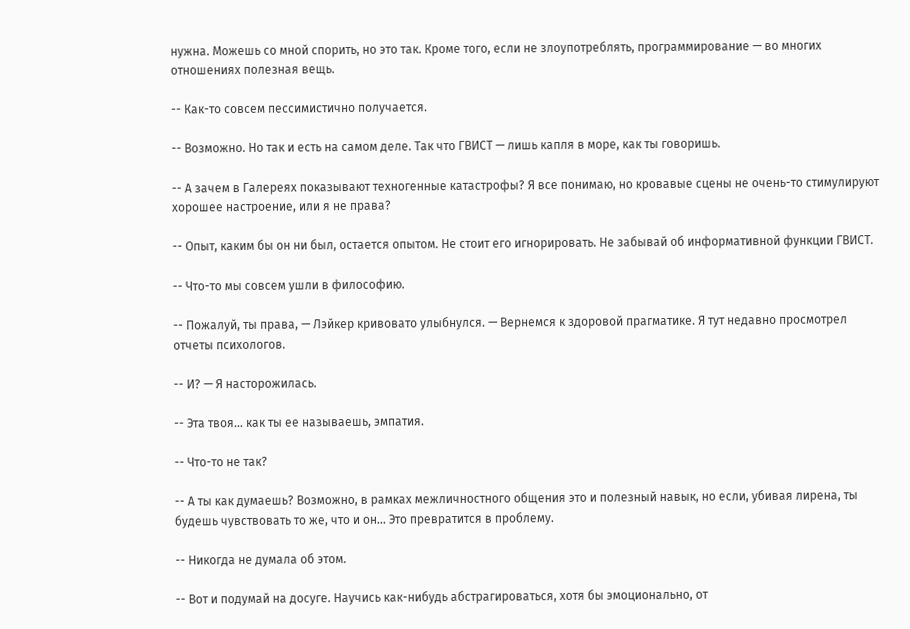нужна. Можешь со мной спорить, но это так. Кроме того, если не злоупотреблять, программирование — во многих отношениях полезная вещь.

-- Как-то совсем пессимистично получается.

-- Возможно. Но так и есть на самом деле. Так что ГВИСТ — лишь капля в море, как ты говоришь.

-- А зачем в Галереях показывают техногенные катастрофы? Я все понимаю, но кровавые сцены не очень-то стимулируют хорошее настроение, или я не права?

-- Опыт, каким бы он ни был, остается опытом. Не стоит его игнорировать. Не забывай об информативной функции ГВИСТ.

-- Что-то мы совсем ушли в философию.

-- Пожалуй, ты права, — Лэйкер кривовато улыбнулся. — Вернемся к здоровой прагматике. Я тут недавно просмотрел отчеты психологов.

-- И? — Я насторожилась.

-- Эта твоя… как ты ее называешь, эмпатия.

-- Что-то не так?

-- А ты как думаешь? Возможно, в рамках межличностного общения это и полезный навык, но если, убивая лирена, ты будешь чувствовать то же, что и он… Это превратится в проблему.

-- Никогда не думала об этом.

-- Вот и подумай на досуге. Научись как-нибудь абстрагироваться, хотя бы эмоционально, от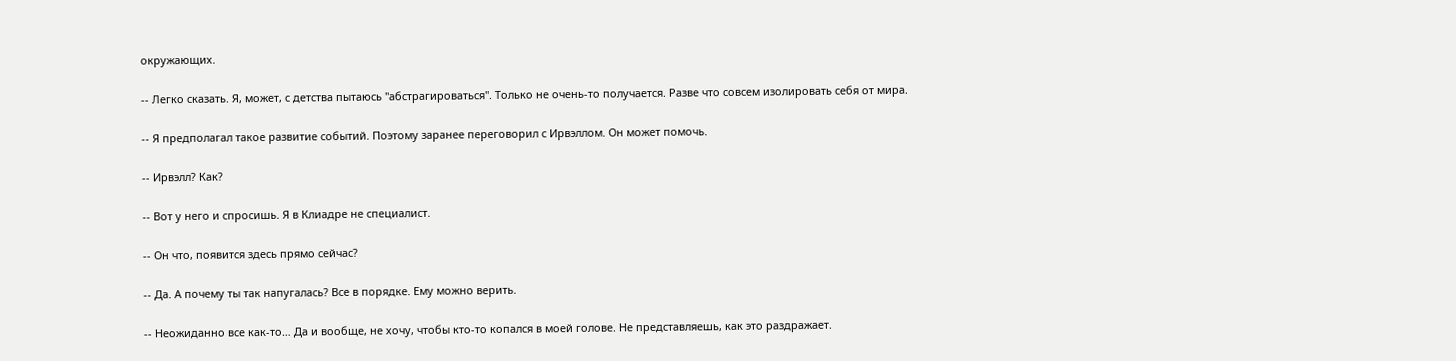окружающих.

-- Легко сказать. Я, может, с детства пытаюсь "абстрагироваться". Только не очень-то получается. Разве что совсем изолировать себя от мира.

-- Я предполагал такое развитие событий. Поэтому заранее переговорил с Ирвэллом. Он может помочь.

-- Ирвэлл? Как?

-- Вот у него и спросишь. Я в Клиадре не специалист.

-- Он что, появится здесь прямо сейчас?

-- Да. А почему ты так напугалась? Все в порядке. Ему можно верить.

-- Неожиданно все как-то… Да и вообще, не хочу, чтобы кто-то копался в моей голове. Не представляешь, как это раздражает.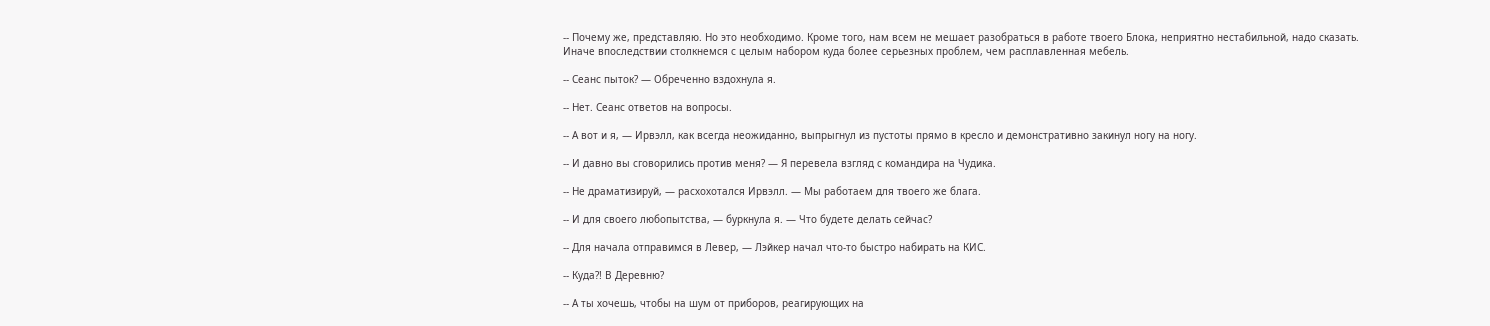-- Почему же, представляю. Но это необходимо. Кроме того, нам всем не мешает разобраться в работе твоего Блока, неприятно нестабильной, надо сказать. Иначе впоследствии столкнемся с целым набором куда более серьезных проблем, чем расплавленная мебель.

-- Сеанс пыток? — Обреченно вздохнула я.

-- Нет. Сеанс ответов на вопросы.

-- А вот и я, — Ирвэлл, как всегда неожиданно, выпрыгнул из пустоты прямо в кресло и демонстративно закинул ногу на ногу.

-- И давно вы сговорились против меня? — Я перевела взгляд с командира на Чудика.

-- Не драматизируй, — расхохотался Ирвэлл. — Мы работаем для твоего же блага.

-- И для своего любопытства, — буркнула я. — Что будете делать сейчас?

-- Для начала отправимся в Левер, — Лэйкер начал что-то быстро набирать на КИС.

-- Куда?! В Деревню?

-- А ты хочешь, чтобы на шум от приборов, реагирующих на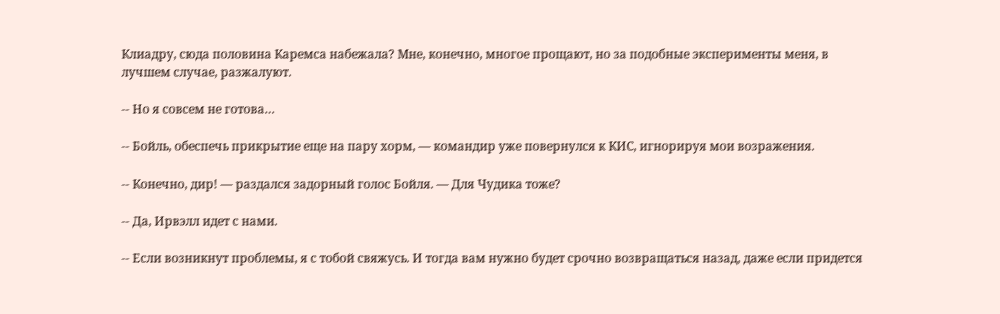Клиадру, сюда половина Каремса набежала? Мне, конечно, многое прощают, но за подобные эксперименты меня, в лучшем случае, разжалуют.

-- Но я совсем не готова…

-- Бойль, обеспечь прикрытие еще на пару хорм, — командир уже повернулся к КИС, игнорируя мои возражения.

-- Конечно, дир! — раздался задорный голос Бойля. — Для Чудика тоже?

-- Да, Ирвэлл идет с нами.

-- Если возникнут проблемы, я с тобой свяжусь. И тогда вам нужно будет срочно возвращаться назад, даже если придется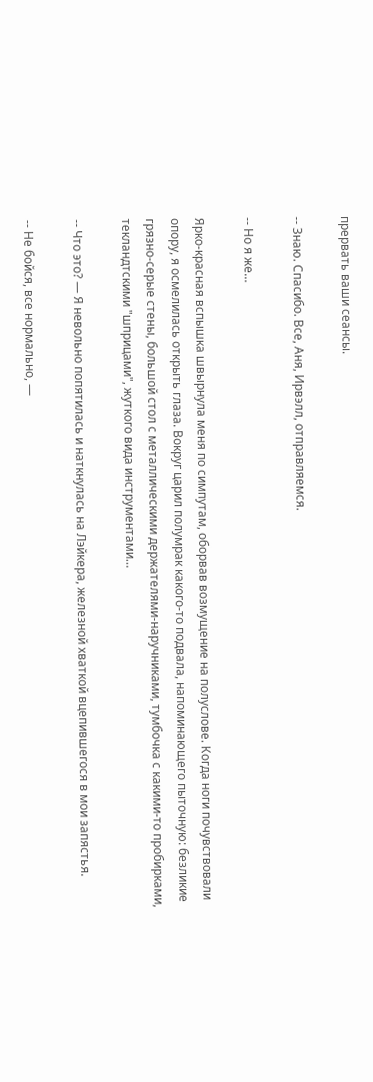прервать ваши сеансы.

-- Знаю. Спасибо. Все, Аня, Ирвэлл, отправляемся.

-- Но я же…

Ярко-красная вспышка швырнула меня по симпутам, оборвав возмущение на полуслове. Когда ноги почувствовали опору, я осмелилась открыть глаза. Вокруг царил полумрак какого-то подвала, напоминающего пыточную: безликие грязно-серые стены, большой стол с металлическими держателями-наручниками, тумбочка с какими-то пробирками, текландтскими "шприцами", жуткого вида инструментами…

-- Что это? — Я невольно попятилась и наткнулась на Лэйкера, железной хваткой вцепившегося в мои запястья.

-- Не бойся, все нормально, —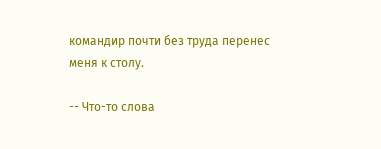командир почти без труда перенес меня к столу.

-- Что-то слова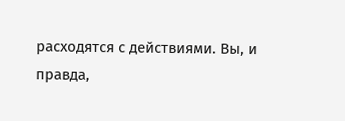расходятся с действиями. Вы, и правда,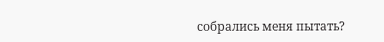собрались меня пытать?